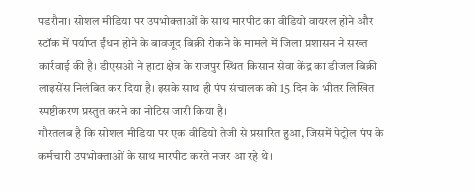पडरौना। सोशल मीडिया पर उपभोक्ताओं के साथ मारपीट का वीडियो वायरल होने और स्टॉक में पर्याप्त ईंधन होने के बावजूद बिक्री रोकने के मामले में जिला प्रशासन ने सख्त कार्रवाई की है। डीएसओ ने हाटा क्षेत्र के राजपुर स्थित किसान सेवा केंद्र का डीजल बिक्री लाइसेंस निलंबित कर दिया है। इसके साथ ही पंप संचालक को 15 दिन के भीतर लिखित स्पष्टीकरण प्रस्तुत करने का नोटिस जारी किया है।
गौरतलब है कि सोशल मीडिया पर एक वीडियो तेजी से प्रसारित हुआ, जिसमें पेट्रोल पंप के कर्मचारी उपभोक्ताओं के साथ मारपीट करते नजर आ रहे थे।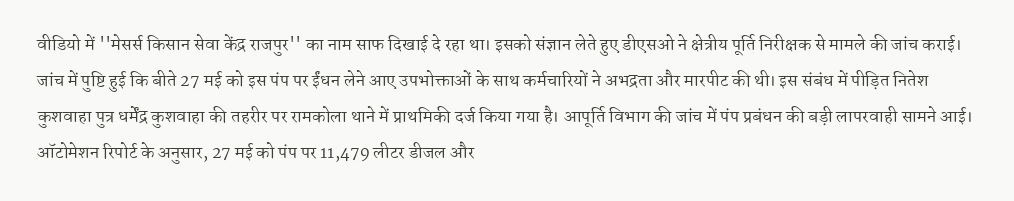वीडियो में ''मेसर्स किसान सेवा केंद्र राजपुर'' का नाम साफ दिखाई दे रहा था। इसको संज्ञान लेते हुए डीएसओ ने क्षेत्रीय पूर्ति निरीक्षक से मामले की जांच कराई। जांच में पुष्टि हुई कि बीते 27 मई को इस पंप पर ईंधन लेने आए उपभोक्ताओं के साथ कर्मचारियों ने अभद्रता और मारपीट की थी। इस संबंध में पीड़ित नितेश कुशवाहा पुत्र धर्मेंद्र कुशवाहा की तहरीर पर रामकोला थाने में प्राथमिकी दर्ज किया गया है। आपूर्ति विभाग की जांच में पंप प्रबंधन की बड़ी लापरवाही सामने आई।
ऑटोमेशन रिपोर्ट के अनुसार, 27 मई को पंप पर 11,479 लीटर डीजल और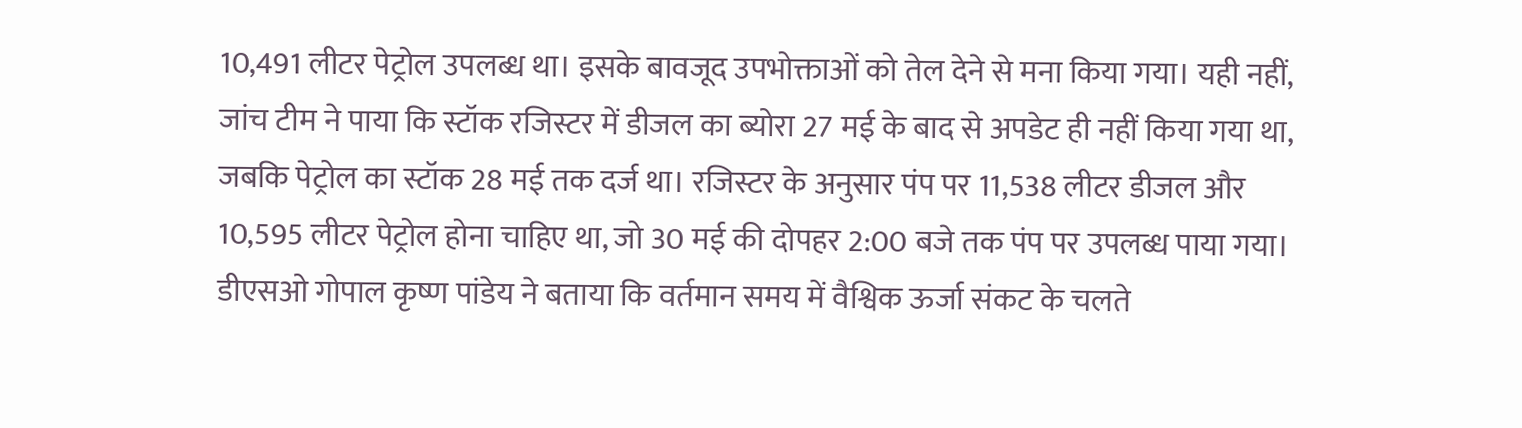10,491 लीटर पेट्रोल उपलब्ध था। इसके बावजूद उपभोक्ताओं को तेल देने से मना किया गया। यही नहीं, जांच टीम ने पाया कि स्टॉक रजिस्टर में डीजल का ब्योरा 27 मई के बाद से अपडेट ही नहीं किया गया था, जबकि पेट्रोल का स्टॉक 28 मई तक दर्ज था। रजिस्टर के अनुसार पंप पर 11,538 लीटर डीजल और 10,595 लीटर पेट्रोल होना चाहिए था, जो 30 मई की दोपहर 2:00 बजे तक पंप पर उपलब्ध पाया गया। डीएसओ गोपाल कृष्ण पांडेय ने बताया कि वर्तमान समय में वैश्विक ऊर्जा संकट के चलते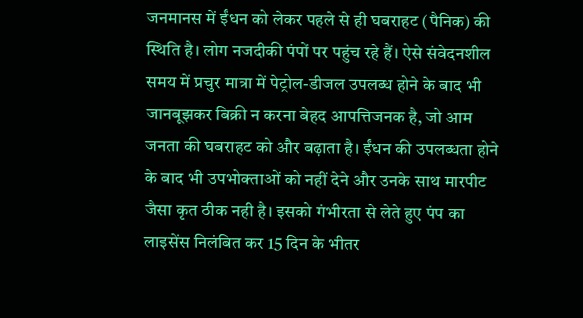जनमानस में ईंधन को लेकर पहले से ही घबराहट (पैनिक) की स्थिति है। लोग नजदीकी पंपों पर पहुंच रहे हैं। ऐसे संवेदनशील समय में प्रचुर मात्रा में पेट्रोल-डीजल उपलब्ध होने के बाद भी जानबूझकर बिक्री न करना बेहद आपत्तिजनक है, जो आम जनता की घबराहट को और बढ़ाता है। ईंधन की उपलब्धता होने के बाद भी उपभोक्ताओं को नहीं देने और उनके साथ मारपीट जैसा कृत ठीक नही है। इसको गंभीरता से लेते हुए पंप का लाइसेंस निलंबित कर 15 दिन के भीतर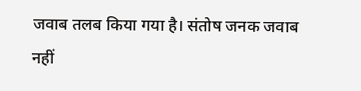जवाब तलब किया गया है। संतोष जनक जवाब नहीं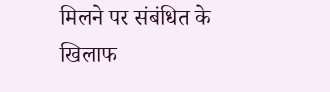मिलने पर संबंधित के खिलाफ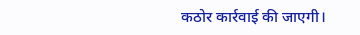कठोर कार्रवाई की जाएगी।